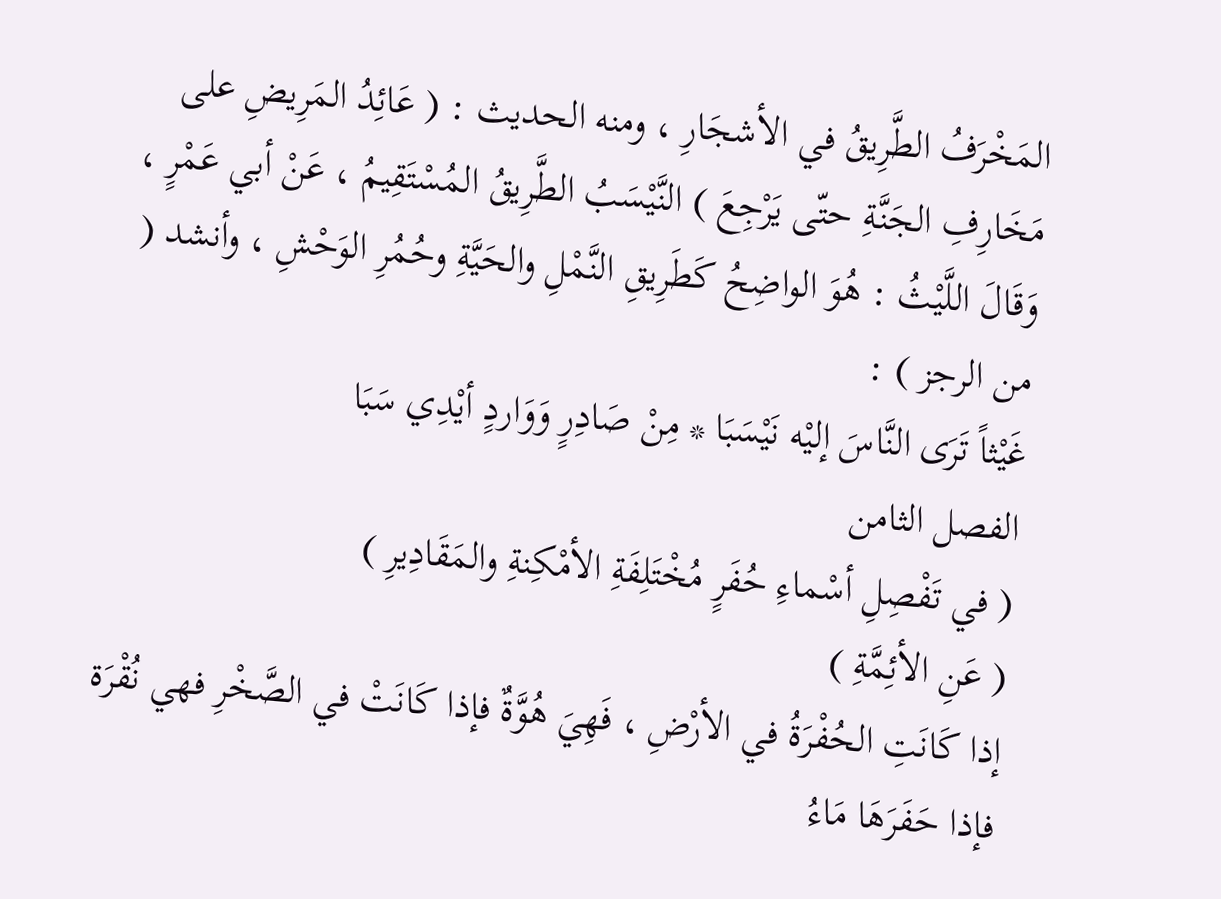المَخْرَفُ الطَّرِيقُ في الأشجَارِ ، ومنه الحديث : ( عَائِدُ المَرِيضِ على مَخَارِفِ الجَنَّةِ حتّى يَرْجِعَ ) النَّيْسَبُ الطَّرِيقُ المُسْتَقِيمُ ، عَنْ أبي عَمْرٍ ، وَقَالَ اللَّيْثُ : هُوَ الواضِحُ كَطَرِيقِ النَّمْلِ والحَيَّةِ وحُمُرِ الوَحْشِ ، وأنشد ( من الرجز ) :
غَيْثاً تَرَى النَّاسَ إليْه نَيْسَبَا * مِنْ صَادِرٍ وَوَاردٍ أيْدِي سَبَا
الفصل الثامن
( في تَفْصِلِ أسْماءِ حُفَرٍ مُخْتَلِفَةِ الأمْكِنةِ والمَقَادِيرِ )
( عَنِ الأئِمَّةِ )
إذا كَانَتِ الحُفْرَةُ في الأرْضِ ، فَهِيَ هُوَّةٌ فإذا كَانَتْ في الصَّخْرِ فهي نُقْرَة فإذا حَفَرَهَا مَاءُ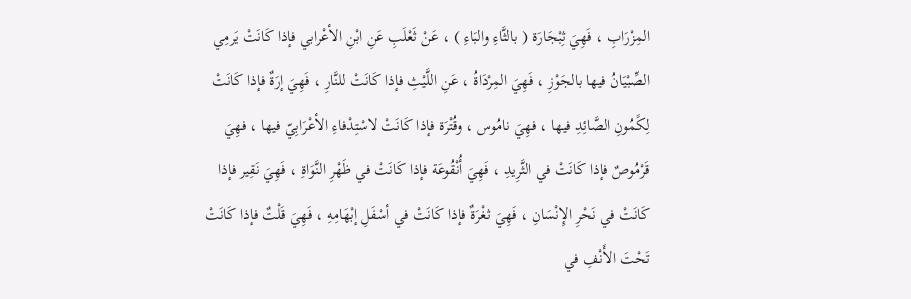المِزْرَابِ ، فَهِيَ ثِبْجَارَة ( بالثَّاءِ والبَاءِ ) ، عَنْ ثَعْلَبِ عَنِ ابْنِ الأعْرابي فإذا كَانَتْ يَرمِي الصِّبْيَانُ فيها بالجَوْزِ ، فَهِيَ المِرْدَاةُ ، عَنِ اللَّيْثِ فإذا كَانَتْ للنَّارِ ، فَهِيَ إرَةٌ فإذا كَانَتْ لِكًمُونِ الصَّائِدِ فيها ، فهِيَ نامُوس ، وقُتْرَة فإذا كَانَتْ لاسْتِدْفاءِ الأعْرَابِيّ فيها ، فهِيَ قَرْمُوصٌ فإذا كَانَتْ في الثَّرِيدِ ، فَهِيَ أُنْقُوعَة فإذا كَانَتْ في ظَهْرِ النَّوَاةِ ، فَهِيَ نَقِير فإذا كَانَتْ في نَحْرِ الإِنْسَانِ ، فَهِيَ ثغْرَةٌ فإذا كَانَتْ في أسْفَلِ إبْهَامِهِ ، فَهِيَ قَلْتٌ فإذا كَانَتْ تَحْتَ الأَنْفِ في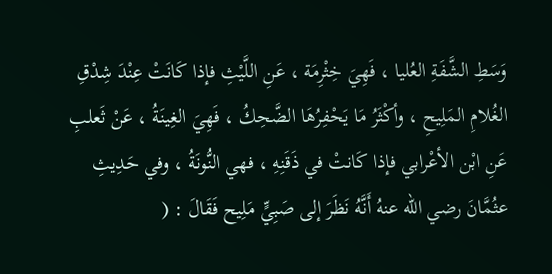وَسَطِ الشَّفَةِ العُليا ، فَهِيَ خِثْرِمَة ، عَنِ اللَّيْثِ فإذا كَانَتْ عِنْدَ شِدْقِ الغُلامِ المَلِيحِ ، وأكْثَرُ مَا يَحْفِرُهَا الضَّحِكُ ، فَهِيَ الغِينَةُ ، عَنْ ثَعلبِ عَنِ ابْن الأعْرابي فإذا كَانتْ في ذَقَنِهِ ، فهي النُّونَةُ ، وفي حَدِيثِ عثُمَّانَ رضي الله عنهُ أَنَّهُ نَظَرَ إلى صَبِيٍّ مَلِيح فَقَالَ : (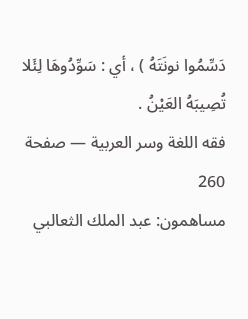دَسِّمُوا نونَتَهُ ) ، أي : سَوِّدُوهَا لِئَلا تُصِيبَهُ العَيْنُ .
فقه اللغة وسر العربية — صفحة 260
مساهمون: عبد الملك الثعالبي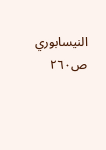النيسابوري
ص٢٦٠